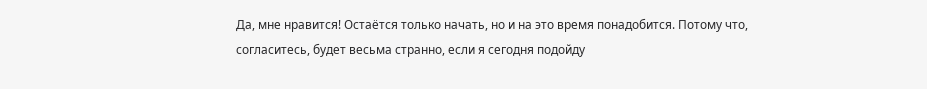Да, мне нравится! Остаётся только начать, но и на это время понадобится. Потому что, согласитесь, будет весьма странно, если я сегодня подойду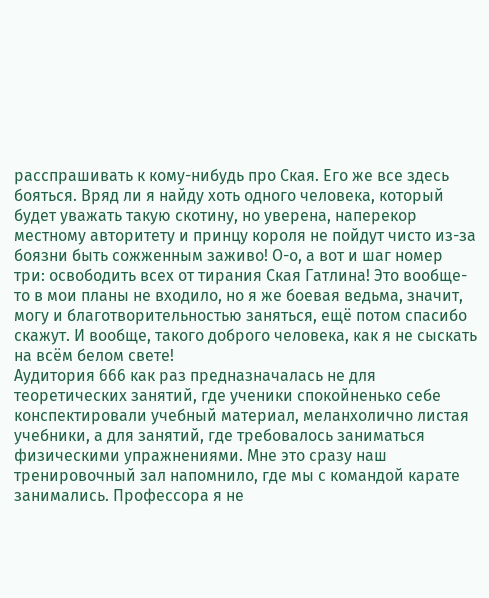расспрашивать к кому-нибудь про Ская. Его же все здесь бояться. Вряд ли я найду хоть одного человека, который будет уважать такую скотину, но уверена, наперекор местному авторитету и принцу короля не пойдут чисто из-за боязни быть сожженным заживо! О-о, а вот и шаг номер три: освободить всех от тирания Ская Гатлина! Это вообще-то в мои планы не входило, но я же боевая ведьма, значит, могу и благотворительностью заняться, ещё потом спасибо скажут. И вообще, такого доброго человека, как я не сыскать на всём белом свете!
Аудитория 666 как раз предназначалась не для теоретических занятий, где ученики спокойненько себе конспектировали учебный материал, меланхолично листая учебники, а для занятий, где требовалось заниматься физическими упражнениями. Мне это сразу наш тренировочный зал напомнило, где мы с командой карате занимались. Профессора я не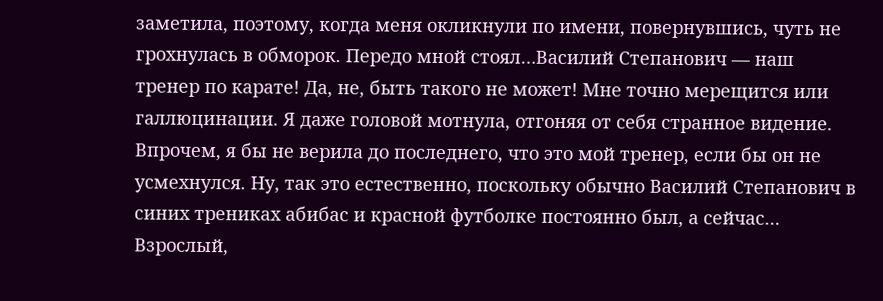заметила, поэтому, когда меня окликнули по имени, повернувшись, чуть не грохнулась в обморок. Передо мной стоял…Василий Степанович — наш тренер по карате! Да, не, быть такого не может! Мне точно мерещится или галлюцинации. Я даже головой мотнула, отгоняя от себя странное видение. Впрочем, я бы не верила до последнего, что это мой тренер, если бы он не усмехнулся. Ну, так это естественно, поскольку обычно Василий Степанович в синих трениках абибас и красной футболке постоянно был, а сейчас… Взрослый,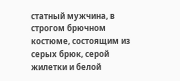статный мужчина, в строгом брючном костюме, состоящим из серых брюк, серой жилетки и белой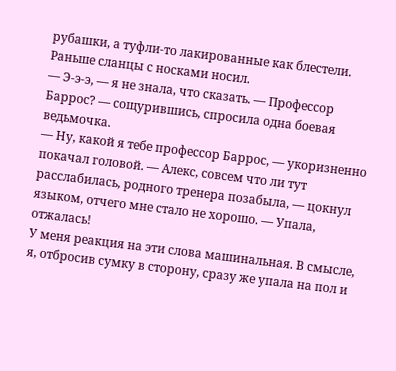рубашки, а туфли-то лакированные как блестели. Раньше сланцы с носками носил.
— Э-э-э, — я не знала, что сказать. — Профессор Баррос? — сощурившись, спросила одна боевая ведьмочка.
— Ну, какой я тебе профессор Баррос, — укоризненно покачал головой. — Алекс, совсем что ли тут расслабилась, родного тренера позабыла, — цокнул языком, отчего мне стало не хорошо. — Упала, отжалась!
У меня реакция на эти слова машинальная. В смысле, я, отбросив сумку в сторону, сразу же упала на пол и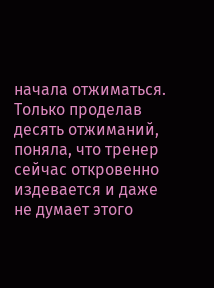начала отжиматься. Только проделав десять отжиманий, поняла, что тренер сейчас откровенно издевается и даже не думает этого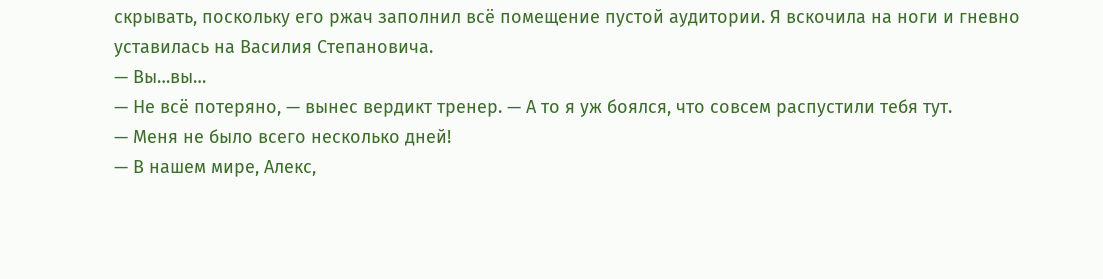скрывать, поскольку его ржач заполнил всё помещение пустой аудитории. Я вскочила на ноги и гневно уставилась на Василия Степановича.
— Вы…вы…
— Не всё потеряно, — вынес вердикт тренер. — А то я уж боялся, что совсем распустили тебя тут.
— Меня не было всего несколько дней!
— В нашем мире, Алекс,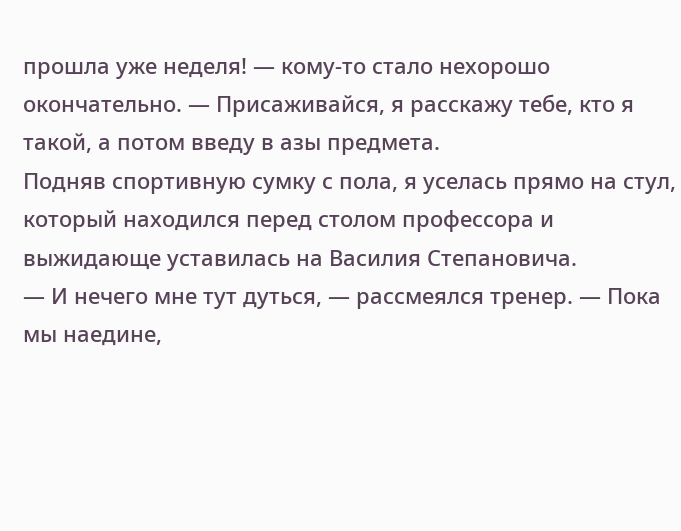прошла уже неделя! — кому-то стало нехорошо окончательно. — Присаживайся, я расскажу тебе, кто я такой, а потом введу в азы предмета.
Подняв спортивную сумку с пола, я уселась прямо на стул, который находился перед столом профессора и выжидающе уставилась на Василия Степановича.
— И нечего мне тут дуться, — рассмеялся тренер. — Пока мы наедине,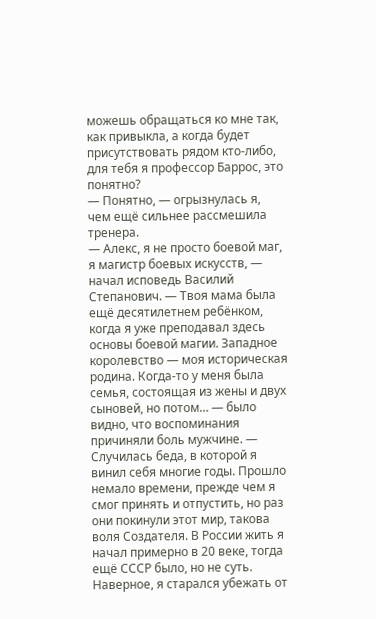можешь обращаться ко мне так, как привыкла, а когда будет присутствовать рядом кто-либо, для тебя я профессор Баррос, это понятно?
— Понятно, — огрызнулась я, чем ещё сильнее рассмешила тренера.
— Алекс, я не просто боевой маг, я магистр боевых искусств, — начал исповедь Василий Степанович. — Твоя мама была ещё десятилетнем ребёнком, когда я уже преподавал здесь основы боевой магии. Западное королевство — моя историческая родина. Когда-то у меня была семья, состоящая из жены и двух сыновей, но потом… — было видно, что воспоминания причиняли боль мужчине. — Случилась беда, в которой я винил себя многие годы. Прошло немало времени, прежде чем я смог принять и отпустить, но раз они покинули этот мир, такова воля Создателя. В России жить я начал примерно в 20 веке, тогда ещё СССР было, но не суть. Наверное, я старался убежать от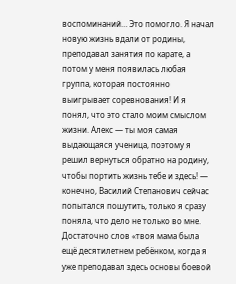воспоминаний… Это помогло. Я начал новую жизнь вдали от родины, преподавал занятия по карате, а потом у меня появилась любая группа, которая постоянно выигрывает соревнования! И я понял, что это стало моим смыслом жизни. Алекс — ты моя самая выдающаяся ученица, поэтому я решил вернуться обратно на родину, чтобы портить жизнь тебе и здесь! — конечно, Василий Степанович сейчас попытался пошутить, только я сразу поняла, что дело не только во мне.
Достаточно слов «твоя мама была ещё десятилетнем ребёнком, когда я уже преподавал здесь основы боевой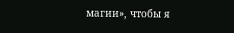магии», чтобы я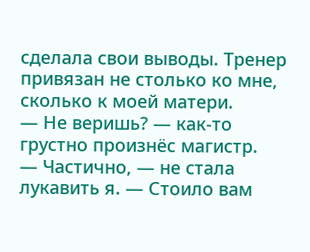сделала свои выводы. Тренер привязан не столько ко мне, сколько к моей матери.
— Не веришь? — как-то грустно произнёс магистр.
— Частично, — не стала лукавить я. — Стоило вам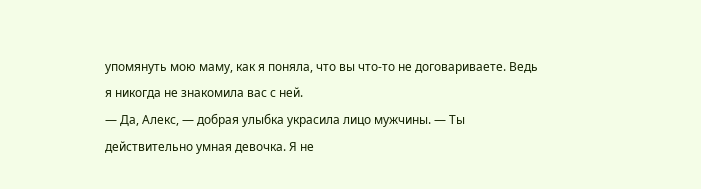упомянуть мою маму, как я поняла, что вы что-то не договариваете. Ведь я никогда не знакомила вас с ней.
— Да, Алекс, — добрая улыбка украсила лицо мужчины. — Ты действительно умная девочка. Я не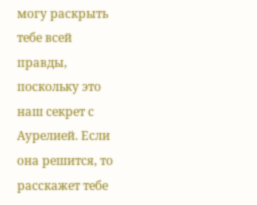могу раскрыть тебе всей правды, поскольку это наш секрет с Аурелией. Если она решится, то расскажет тебе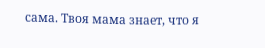сама. Твоя мама знает, что я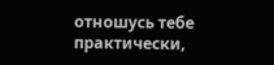отношусь тебе практически,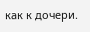как к дочери.